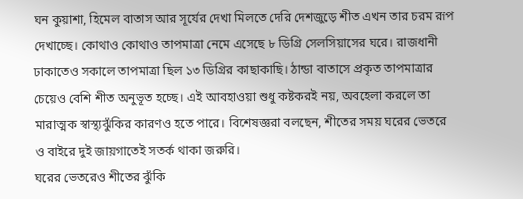ঘন কুয়াশা, হিমেল বাতাস আর সূর্যের দেখা মিলতে দেরি দেশজুড়ে শীত এখন তার চরম রূপ দেখাচ্ছে। কোথাও কোথাও তাপমাত্রা নেমে এসেছে ৮ ডিগ্রি সেলসিয়াসের ঘরে। রাজধানী ঢাকাতেও সকালে তাপমাত্রা ছিল ১৩ ডিগ্রির কাছাকাছি। ঠান্ডা বাতাসে প্রকৃত তাপমাত্রার চেয়েও বেশি শীত অনুভূত হচ্ছে। এই আবহাওয়া শুধু কষ্টকরই নয়, অবহেলা করলে তা মারাত্মক স্বাস্থ্যঝুঁকির কারণও হতে পারে। বিশেষজ্ঞরা বলছেন, শীতের সময় ঘরের ভেতরে ও বাইরে দুই জায়গাতেই সতর্ক থাকা জরুরি।
ঘরের ভেতরেও শীতের ঝুঁকি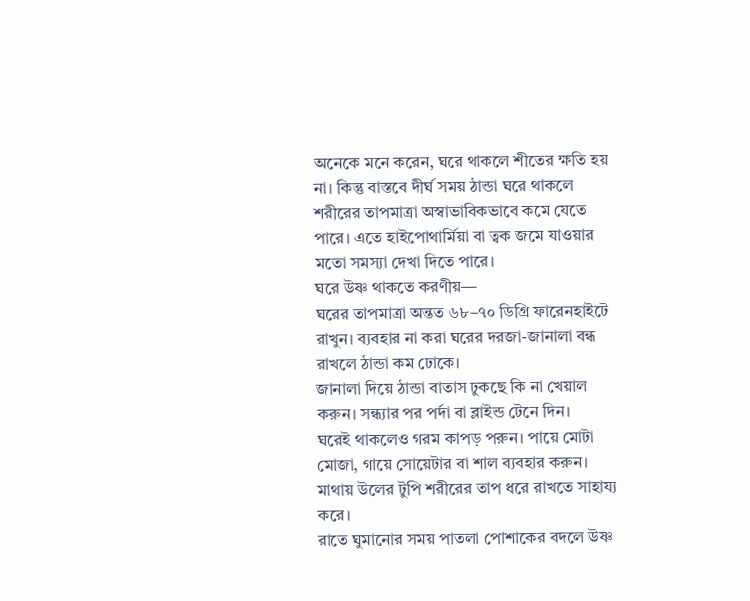অনেকে মনে করেন, ঘরে থাকলে শীতের ক্ষতি হয় না। কিন্তু বাস্তবে দীর্ঘ সময় ঠান্ডা ঘরে থাকলে শরীরের তাপমাত্রা অস্বাভাবিকভাবে কমে যেতে পারে। এতে হাইপোথার্মিয়া বা ত্বক জমে যাওয়ার মতো সমস্যা দেখা দিতে পারে।
ঘরে উষ্ণ থাকতে করণীয়—
ঘরের তাপমাত্রা অন্তত ৬৮–৭০ ডিগ্রি ফারেনহাইটে রাখুন। ব্যবহার না করা ঘরের দরজা-জানালা বন্ধ রাখলে ঠান্ডা কম ঢোকে।
জানালা দিয়ে ঠান্ডা বাতাস ঢুকছে কি না খেয়াল করুন। সন্ধ্যার পর পর্দা বা ব্লাইন্ড টেনে দিন।
ঘরেই থাকলেও গরম কাপড় পরুন। পায়ে মোটা মোজা, গায়ে সোয়েটার বা শাল ব্যবহার করুন। মাথায় উলের টুপি শরীরের তাপ ধরে রাখতে সাহায্য করে।
রাতে ঘুমানোর সময় পাতলা পোশাকের বদলে উষ্ণ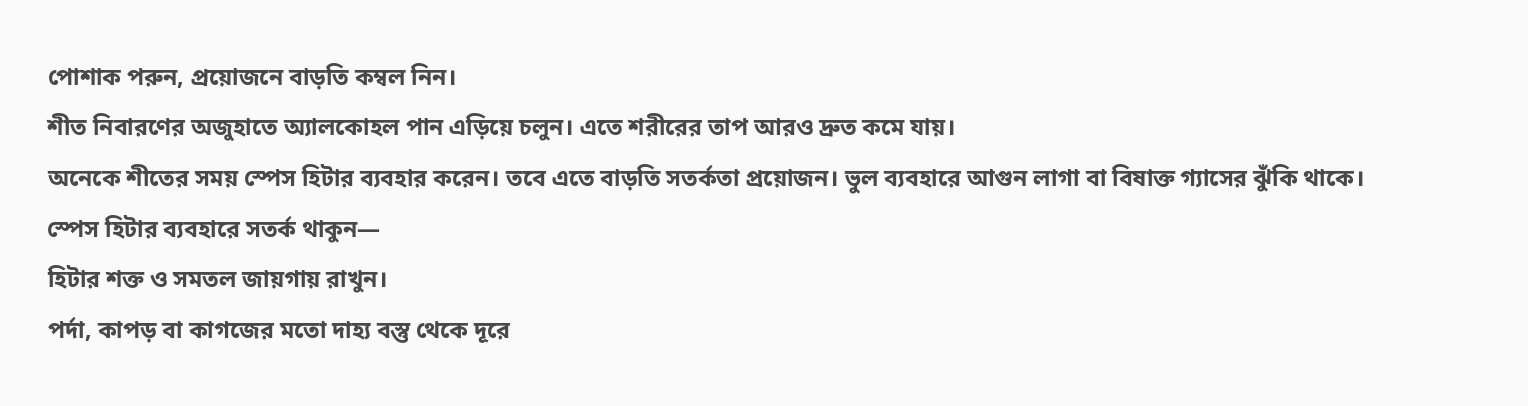পোশাক পরুন, প্রয়োজনে বাড়তি কম্বল নিন।
শীত নিবারণের অজুহাতে অ্যালকোহল পান এড়িয়ে চলুন। এতে শরীরের তাপ আরও দ্রুত কমে যায়।
অনেকে শীতের সময় স্পেস হিটার ব্যবহার করেন। তবে এতে বাড়তি সতর্কতা প্রয়োজন। ভুল ব্যবহারে আগুন লাগা বা বিষাক্ত গ্যাসের ঝুঁকি থাকে।
স্পেস হিটার ব্যবহারে সতর্ক থাকুন—
হিটার শক্ত ও সমতল জায়গায় রাখুন।
পর্দা, কাপড় বা কাগজের মতো দাহ্য বস্তু থেকে দূরে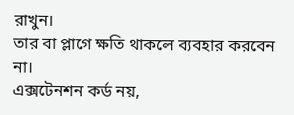রাখুন।
তার বা প্লাগে ক্ষতি থাকলে ব্যবহার করবেন না।
এক্সটেনশন কর্ড নয়,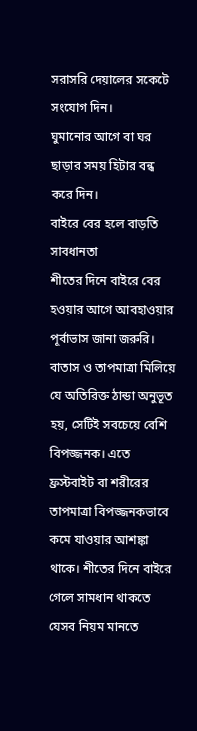সরাসরি দেয়ালের সকেটে সংযোগ দিন।
ঘুমানোর আগে বা ঘর ছাড়ার সময় হিটার বন্ধ করে দিন।
বাইরে বের হলে বাড়তি সাবধানতা
শীতের দিনে বাইরে বের হওয়ার আগে আবহাওয়ার পূর্বাভাস জানা জরুরি। বাতাস ও তাপমাত্রা মিলিয়ে যে অতিরিক্ত ঠান্ডা অনুভূত হয়, সেটিই সবচেয়ে বেশি বিপজ্জনক। এতে ফ্রস্টবাইট বা শরীরের তাপমাত্রা বিপজ্জনকভাবে কমে যাওয়ার আশঙ্কা থাকে। শীতের দিনে বাইরে গেলে সামধান থাকতে যেসব নিয়ম মানতে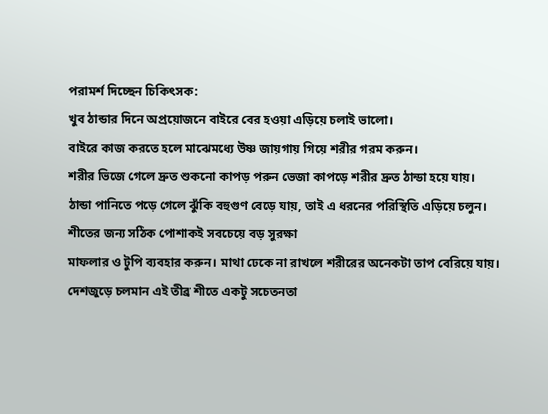পরামর্শ দিচ্ছেন চিকিৎসক:
খুব ঠান্ডার দিনে অপ্রয়োজনে বাইরে বের হওয়া এড়িয়ে চলাই ভালো।
বাইরে কাজ করতে হলে মাঝেমধ্যে উষ্ণ জায়গায় গিয়ে শরীর গরম করুন।
শরীর ভিজে গেলে দ্রুত শুকনো কাপড় পরুন ভেজা কাপড়ে শরীর দ্রুত ঠান্ডা হয়ে যায়।
ঠান্ডা পানিতে পড়ে গেলে ঝুঁকি বহুগুণ বেড়ে যায়, তাই এ ধরনের পরিস্থিতি এড়িয়ে চলুন।
শীতের জন্য সঠিক পোশাকই সবচেয়ে বড় সুরক্ষা
মাফলার ও টুপি ব্যবহার করুন। মাথা ঢেকে না রাখলে শরীরের অনেকটা তাপ বেরিয়ে যায়।
দেশজুড়ে চলমান এই তীব্র শীতে একটু সচেতনতা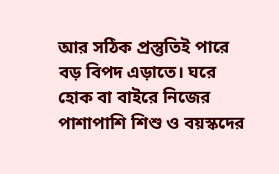আর সঠিক প্রস্তুতিই পারে বড় বিপদ এড়াতে। ঘরে হোক বা বাইরে নিজের পাশাপাশি শিশু ও বয়স্কদের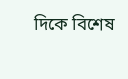দিকে বিশেষ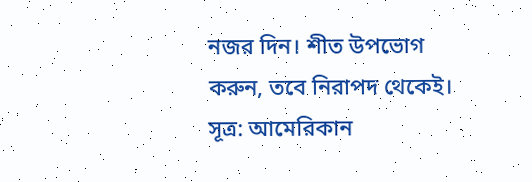নজর দিন। শীত উপভোগ করুন, তবে নিরাপদ থেকেই।
সূত্র: আমেরিকান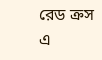রেড ক্রস
এ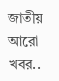জাতীয় আরো খবর..